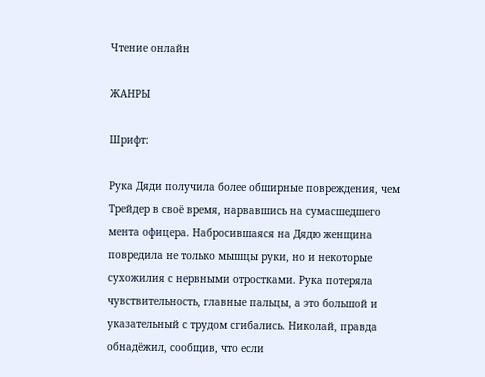Чтение онлайн

ЖАНРЫ

Шрифт:

Рука Дяди получила более обширные повреждения, чем Трейдер в своё время, нарвавшись на сумасшедшего мента офицера. Набросившаяся на Дядю женщина повредила не только мышцы руки, но и некоторые сухожилия с нервными отростками. Рука потеряла чувствительность, главные пальцы, а это большой и указательный с трудом сгибались. Николай, правда обнадёжил, сообщив, что если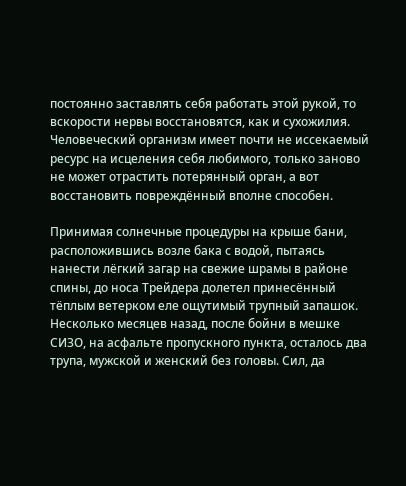постоянно заставлять себя работать этой рукой, то вскорости нервы восстановятся, как и сухожилия. Человеческий организм имеет почти не иссекаемый ресурс на исцеления себя любимого, только заново не может отрастить потерянный орган, а вот восстановить повреждённый вполне способен.

Принимая солнечные процедуры на крыше бани, расположившись возле бака с водой, пытаясь нанести лёгкий загар на свежие шрамы в районе спины, до носа Трейдера долетел принесённый тёплым ветерком еле ощутимый трупный запашок. Несколько месяцев назад, после бойни в мешке СИЗО, на асфальте пропускного пункта, осталось два трупа, мужской и женский без головы. Сил, да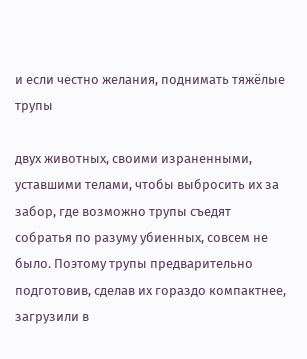и если честно желания, поднимать тяжёлые трупы

двух животных, своими израненными, уставшими телами, чтобы выбросить их за забор, где возможно трупы съедят собратья по разуму убиенных, совсем не было. Поэтому трупы предварительно подготовив, сделав их гораздо компактнее, загрузили в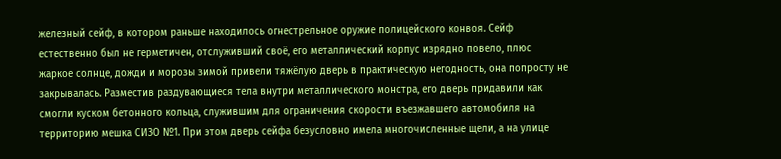железный сейф, в котором раньше находилось огнестрельное оружие полицейского конвоя. Сейф естественно был не герметичен, отслуживший своё, его металлический корпус изрядно повело, плюс жаркое солнце, дожди и морозы зимой привели тяжёлую дверь в практическую негодность, она попросту не закрывалась. Разместив раздувающиеся тела внутри металлического монстра, его дверь придавили как смогли куском бетонного кольца, служившим для ограничения скорости въезжавшего автомобиля на территорию мешка СИЗО №1. При этом дверь сейфа безусловно имела многочисленные щели, а на улице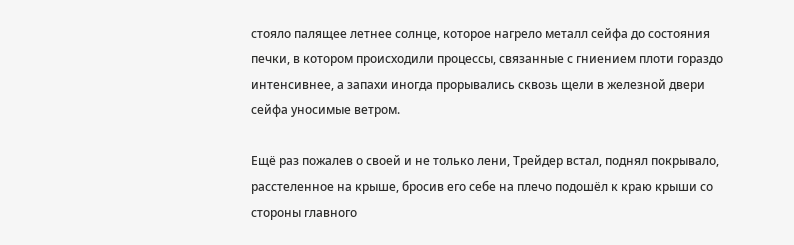стояло палящее летнее солнце, которое нагрело металл сейфа до состояния печки, в котором происходили процессы, связанные с гниением плоти гораздо интенсивнее, а запахи иногда прорывались сквозь щели в железной двери сейфа уносимые ветром.

Ещё раз пожалев о своей и не только лени, Трейдер встал, поднял покрывало, расстеленное на крыше, бросив его себе на плечо подошёл к краю крыши со стороны главного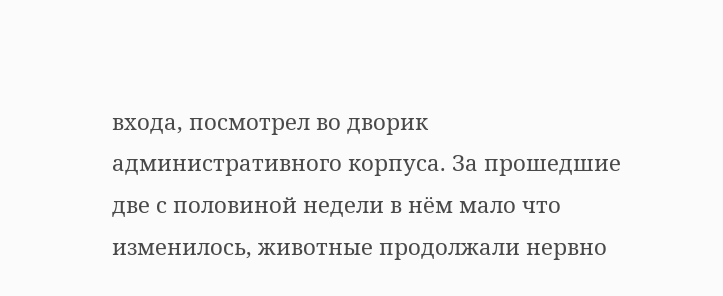входа, посмотрел во дворик административного корпуса. За прошедшие две с половиной недели в нём мало что изменилось, животные продолжали нервно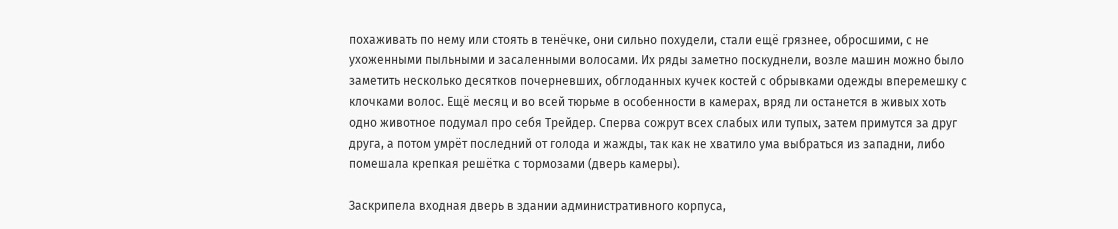похаживать по нему или стоять в тенёчке, они сильно похудели, стали ещё грязнее, обросшими, с не ухоженными пыльными и засаленными волосами. Их ряды заметно поскуднели, возле машин можно было заметить несколько десятков почерневших, обглоданных кучек костей с обрывками одежды вперемешку с клочками волос. Ещё месяц и во всей тюрьме в особенности в камерах, вряд ли останется в живых хоть одно животное подумал про себя Трейдер. Сперва сожрут всех слабых или тупых, затем примутся за друг друга, а потом умрёт последний от голода и жажды, так как не хватило ума выбраться из западни, либо помешала крепкая решётка с тормозами (дверь камеры).

Заскрипела входная дверь в здании административного корпуса,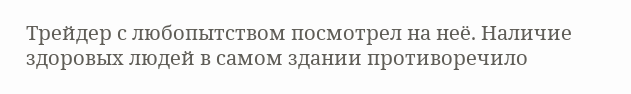Трейдер с любопытством посмотрел на неё. Наличие здоровых людей в самом здании противоречило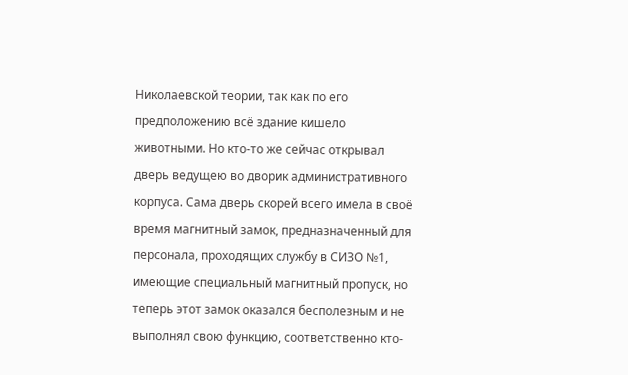Николаевской теории, так как по его предположению всё здание кишело животными. Но кто-то же сейчас открывал дверь ведущею во дворик административного корпуса. Сама дверь скорей всего имела в своё время магнитный замок, предназначенный для персонала, проходящих службу в СИЗО №1, имеющие специальный магнитный пропуск, но теперь этот замок оказался бесполезным и не выполнял свою функцию, соответственно кто-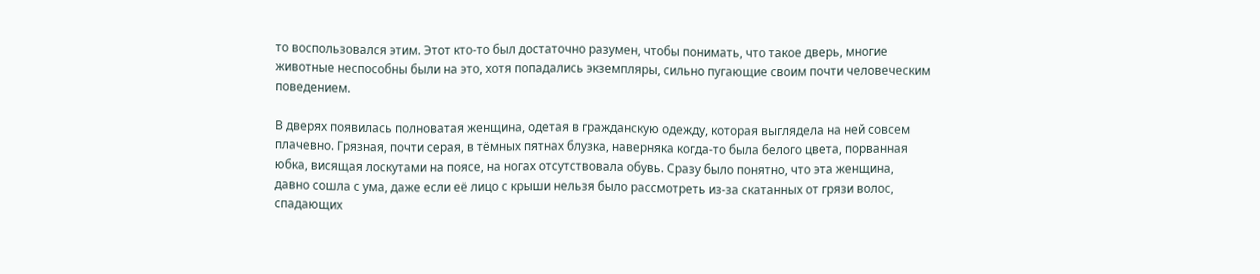то воспользовался этим. Этот кто-то был достаточно разумен, чтобы понимать, что такое дверь, многие животные неспособны были на это, хотя попадались экземпляры, сильно пугающие своим почти человеческим поведением.

В дверях появилась полноватая женщина, одетая в гражданскую одежду, которая выглядела на ней совсем плачевно. Грязная, почти серая, в тёмных пятнах блузка, наверняка когда-то была белого цвета, порванная юбка, висящая лоскутами на поясе, на ногах отсутствовала обувь. Сразу было понятно, что эта женщина, давно сошла с ума, даже если её лицо с крыши нельзя было рассмотреть из-за скатанных от грязи волос, спадающих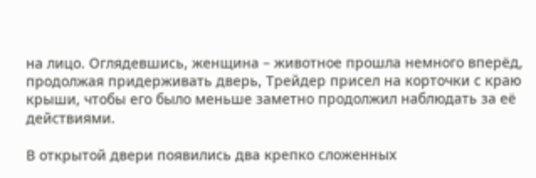на лицо. Оглядевшись, женщина – животное прошла немного вперёд, продолжая придерживать дверь, Трейдер присел на корточки с краю крыши, чтобы его было меньше заметно продолжил наблюдать за её действиями.

В открытой двери появились два крепко сложенных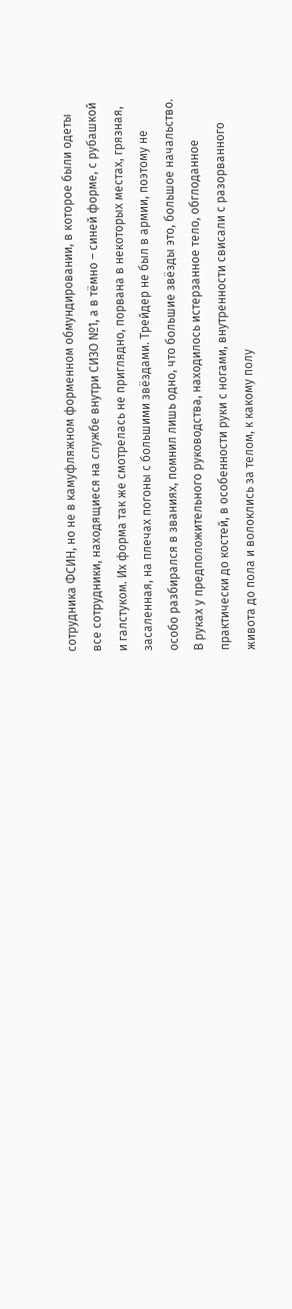сотрудника ФСИН, но не в камуфляжном форменном обмундировании, в которое были одеты все сотрудники, находящиеся на службе внутри СИЗО №1, а в тёмно – синей форме, с рубашкой и галстуком. Их форма так же смотрелась не приглядно, порвана в некоторых местах, грязная, засаленная, на плечах погоны с большими звёздами. Трейдер не был в армии, поэтому не особо разбирался в званиях, помнил лишь одно, что большие звёзды это, большое начальство. В руках у предположительного руководства, находилось истерзанное тело, обглоданное практически до костей, в особенности руки с ногами, внутренности свисали с разорванного живота до пола и волоклись за телом, к какому полу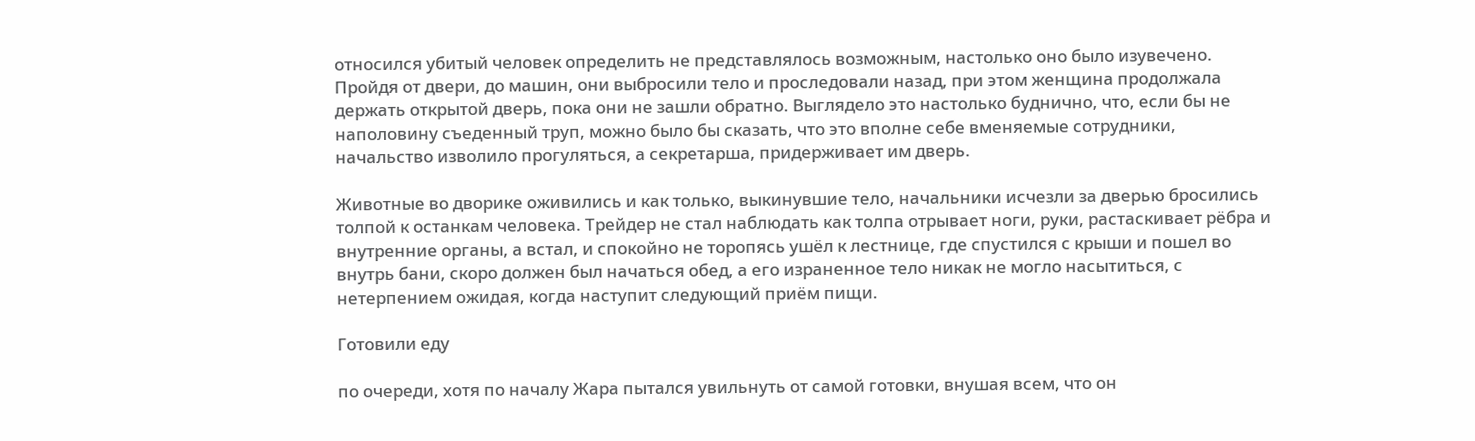относился убитый человек определить не представлялось возможным, настолько оно было изувечено. Пройдя от двери, до машин, они выбросили тело и проследовали назад, при этом женщина продолжала держать открытой дверь, пока они не зашли обратно. Выглядело это настолько буднично, что, если бы не наполовину съеденный труп, можно было бы сказать, что это вполне себе вменяемые сотрудники, начальство изволило прогуляться, а секретарша, придерживает им дверь.

Животные во дворике оживились и как только, выкинувшие тело, начальники исчезли за дверью бросились толпой к останкам человека. Трейдер не стал наблюдать как толпа отрывает ноги, руки, растаскивает рёбра и внутренние органы, а встал, и спокойно не торопясь ушёл к лестнице, где спустился с крыши и пошел во внутрь бани, скоро должен был начаться обед, а его израненное тело никак не могло насытиться, с нетерпением ожидая, когда наступит следующий приём пищи.

Готовили еду

по очереди, хотя по началу Жара пытался увильнуть от самой готовки, внушая всем, что он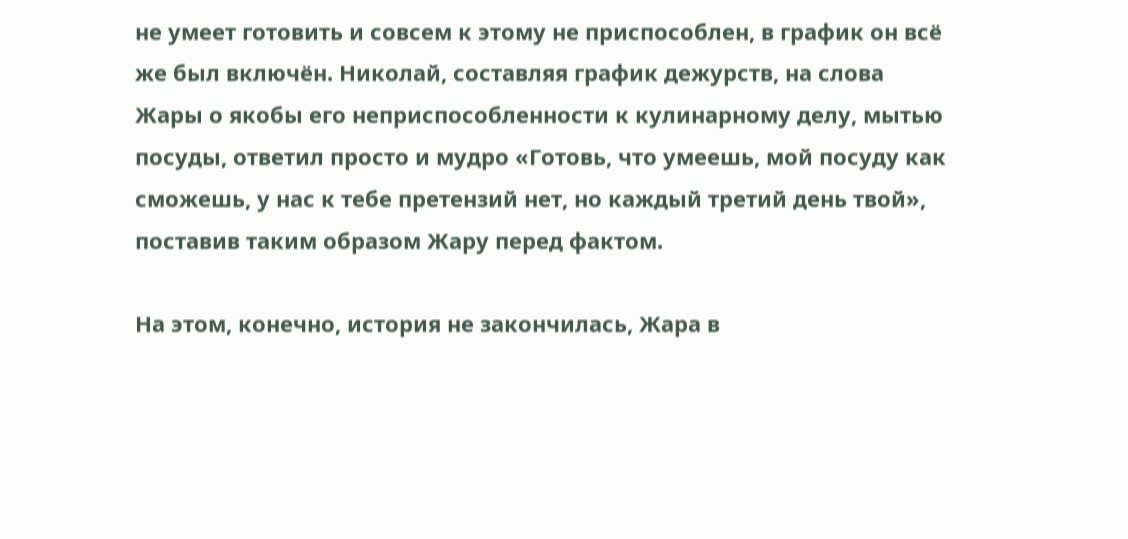не умеет готовить и совсем к этому не приспособлен, в график он всё же был включён. Николай, составляя график дежурств, на слова Жары о якобы его неприспособленности к кулинарному делу, мытью посуды, ответил просто и мудро «Готовь, что умеешь, мой посуду как сможешь, у нас к тебе претензий нет, но каждый третий день твой», поставив таким образом Жару перед фактом.

На этом, конечно, история не закончилась, Жара в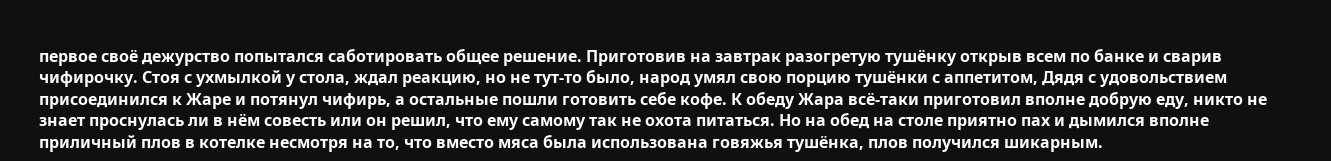первое своё дежурство попытался саботировать общее решение. Приготовив на завтрак разогретую тушёнку открыв всем по банке и сварив чифирочку. Стоя с ухмылкой у стола, ждал реакцию, но не тут-то было, народ умял свою порцию тушёнки с аппетитом, Дядя с удовольствием присоединился к Жаре и потянул чифирь, а остальные пошли готовить себе кофе. К обеду Жара всё-таки приготовил вполне добрую еду, никто не знает проснулась ли в нём совесть или он решил, что ему самому так не охота питаться. Но на обед на столе приятно пах и дымился вполне приличный плов в котелке несмотря на то, что вместо мяса была использована говяжья тушёнка, плов получился шикарным.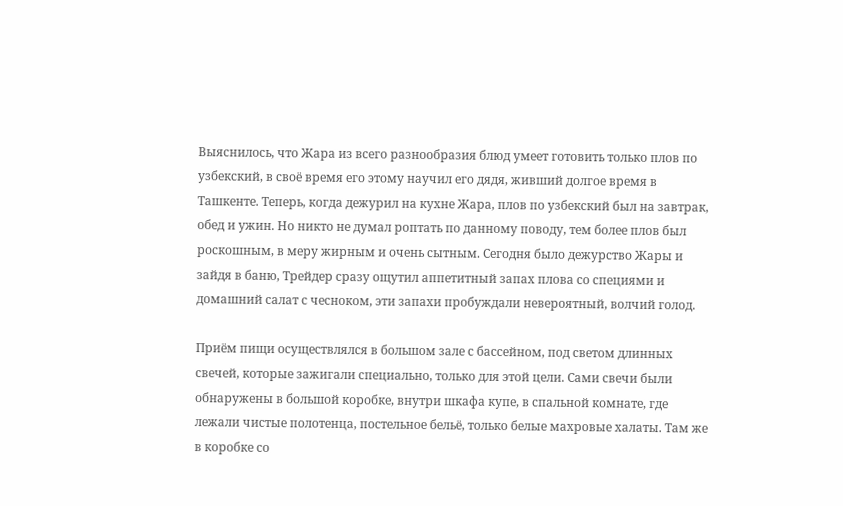Выяснилось, что Жара из всего разнообразия блюд умеет готовить только плов по узбекский, в своё время его этому научил его дядя, живший долгое время в Ташкенте. Теперь, когда дежурил на кухне Жара, плов по узбекский был на завтрак, обед и ужин. Но никто не думал роптать по данному поводу, тем более плов был роскошным, в меру жирным и очень сытным. Сегодня было дежурство Жары и зайдя в баню, Трейдер сразу ощутил аппетитный запах плова со специями и домашний салат с чесноком, эти запахи пробуждали невероятный, волчий голод.

Приём пищи осуществлялся в большом зале с бассейном, под светом длинных свечей, которые зажигали специально, только для этой цели. Сами свечи были обнаружены в большой коробке, внутри шкафа купе, в спальной комнате, где лежали чистые полотенца, постельное бельё, только белые махровые халаты. Там же в коробке со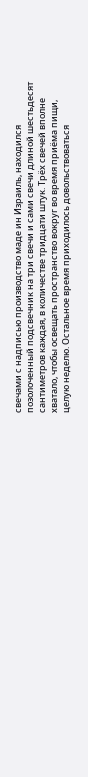свечами с надписью производство маде ин Израиль, находился позолоченный подсвечник на три свечи и сами свечи длиной шестьдесят сантиметров каждая, в количестве тридцати штук. Трёх свечей вполне хватало, чтобы освещать пространство вокруг во время приёма пищи, целую неделю. Остальное время приходилось довольствоваться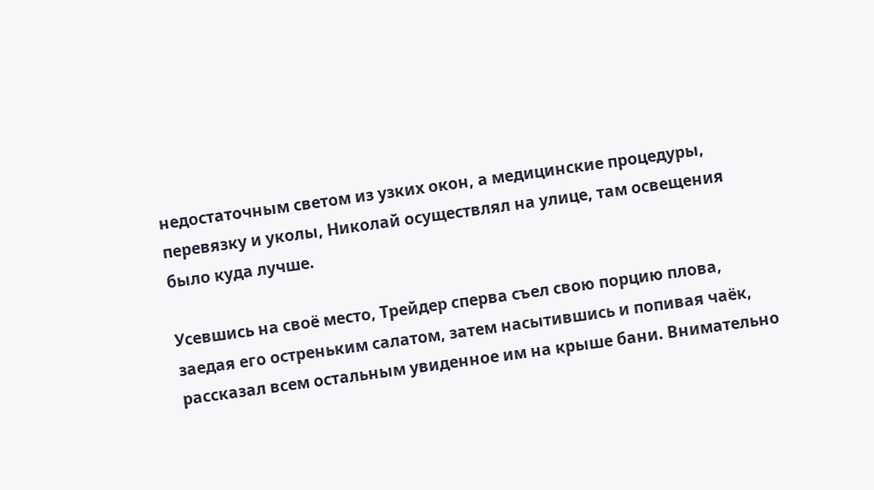недостаточным светом из узких окон, а медицинские процедуры, перевязку и уколы, Николай осуществлял на улице, там освещения было куда лучше.

Усевшись на своё место, Трейдер сперва съел свою порцию плова, заедая его остреньким салатом, затем насытившись и попивая чаёк, рассказал всем остальным увиденное им на крыше бани. Внимательно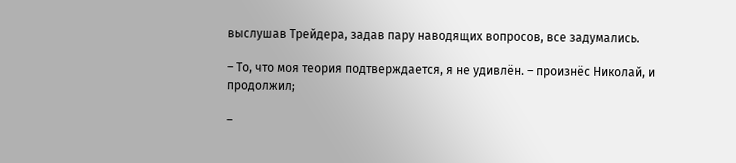выслушав Трейдера, задав пару наводящих вопросов, все задумались.

– То, что моя теория подтверждается, я не удивлён. – произнёс Николай, и продолжил;

–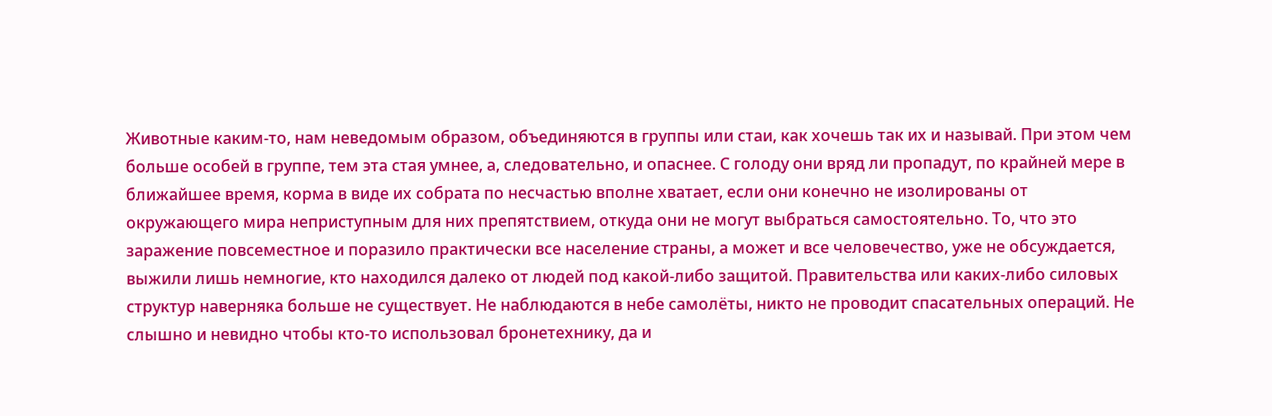Животные каким-то, нам неведомым образом, объединяются в группы или стаи, как хочешь так их и называй. При этом чем больше особей в группе, тем эта стая умнее, а, следовательно, и опаснее. С голоду они вряд ли пропадут, по крайней мере в ближайшее время, корма в виде их собрата по несчастью вполне хватает, если они конечно не изолированы от окружающего мира неприступным для них препятствием, откуда они не могут выбраться самостоятельно. То, что это заражение повсеместное и поразило практически все население страны, а может и все человечество, уже не обсуждается, выжили лишь немногие, кто находился далеко от людей под какой-либо защитой. Правительства или каких-либо силовых структур наверняка больше не существует. Не наблюдаются в небе самолёты, никто не проводит спасательных операций. Не слышно и невидно чтобы кто-то использовал бронетехнику, да и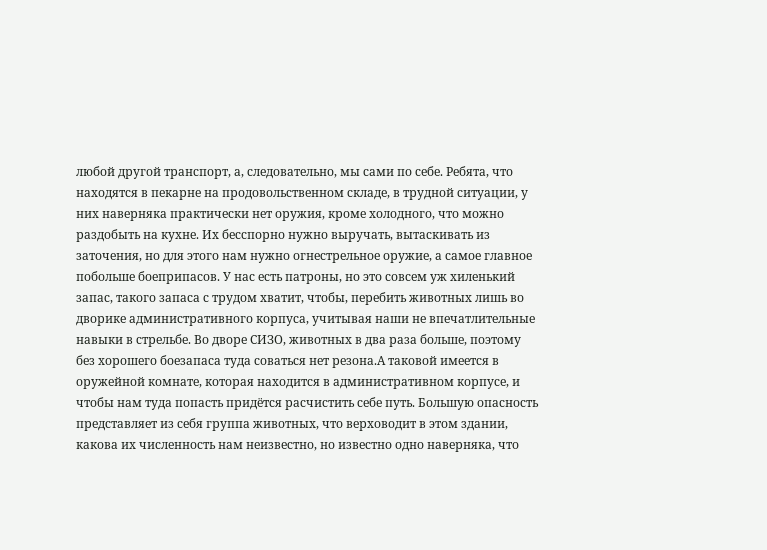любой другой транспорт, а, следовательно, мы сами по себе. Ребята, что находятся в пекарне на продовольственном складе, в трудной ситуации, у них наверняка практически нет оружия, кроме холодного, что можно раздобыть на кухне. Их бесспорно нужно выручать, вытаскивать из заточения, но для этого нам нужно огнестрельное оружие, а самое главное побольше боеприпасов. У нас есть патроны, но это совсем уж хиленький запас, такого запаса с трудом хватит, чтобы, перебить животных лишь во дворике административного корпуса, учитывая наши не впечатлительные навыки в стрельбе. Во дворе СИЗО, животных в два раза больше, поэтому без хорошего боезапаса туда соваться нет резона.А таковой имеется в оружейной комнате, которая находится в административном корпусе, и чтобы нам туда попасть придётся расчистить себе путь. Большую опасность представляет из себя группа животных, что верховодит в этом здании, какова их численность нам неизвестно, но известно одно наверняка, что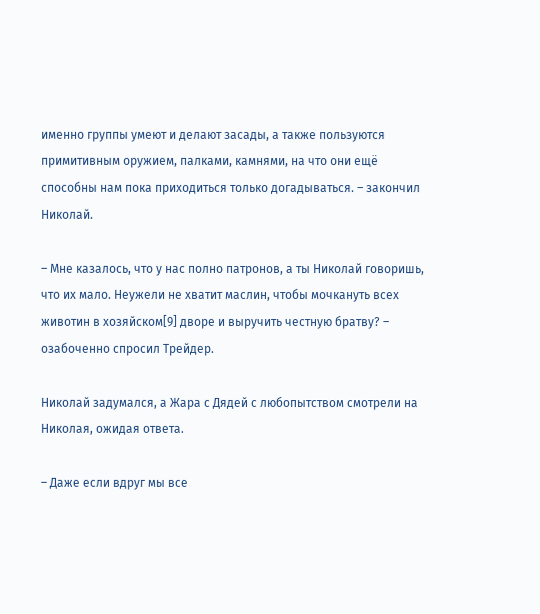именно группы умеют и делают засады, а также пользуются примитивным оружием, палками, камнями, на что они ещё способны нам пока приходиться только догадываться. – закончил Николай.

– Мне казалось, что у нас полно патронов, а ты Николай говоришь, что их мало. Неужели не хватит маслин, чтобы мочкануть всех животин в хозяйском[9] дворе и выручить честную братву? – озабоченно спросил Трейдер.

Николай задумался, а Жара с Дядей с любопытством смотрели на Николая, ожидая ответа.

– Даже если вдруг мы все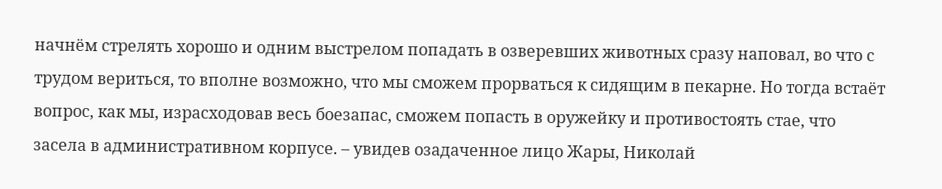начнём стрелять хорошо и одним выстрелом попадать в озверевших животных сразу наповал, во что с трудом вериться, то вполне возможно, что мы сможем прорваться к сидящим в пекарне. Но тогда встаёт вопрос, как мы, израсходовав весь боезапас, сможем попасть в оружейку и противостоять стае, что засела в административном корпусе. – увидев озадаченное лицо Жары, Николай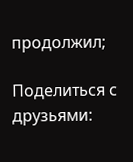продолжил;

Поделиться с друзьями: